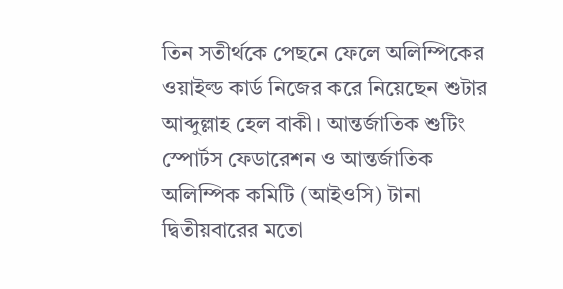তিন সতীর্থকে পেছনে ফেলে অলিম্পিকের ওয়াইল্ড কার্ড নিজের করে নিয়েছেন শুটার আব্দুল্লাহ হেল বাকী। আন্তর্জাতিক শুটিং স্পোর্টস ফেডারেশন ও আন্তর্জাতিক অলিম্পিক কমিটি (আইওসি) টানা দ্বিতীয়বারের মতো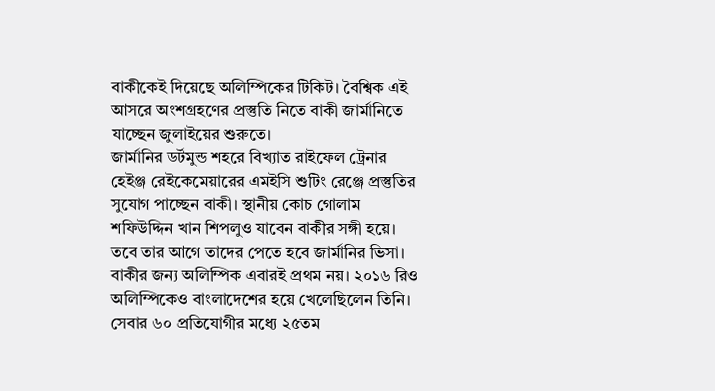বাকীকেই দিয়েছে অলিম্পিকের টিকিট। বৈশ্বিক এই আসরে অংশগ্রহণের প্রস্তুতি নিতে বাকী জার্মানিতে যাচ্ছেন জুলাইয়ের শুরুতে।
জার্মানির ডর্টমুন্ড শহরে বিখ্যাত রাইফেল ট্রেনার হেইঞ্জ রেইকেমেয়ারের এমইসি শুটিং রেঞ্জে প্রস্তুতির সুযোগ পাচ্ছেন বাকী। স্থানীয় কোচ গোলাম শফিউদ্দিন খান শিপলুও যাবেন বাকীর সঙ্গী হয়ে। তবে তার আগে তাদের পেতে হবে জার্মানির ভিসা।
বাকীর জন্য অলিম্পিক এবারই প্রথম নয়। ২০১৬ রিও অলিম্পিকেও বাংলাদেশের হয়ে খেলেছিলেন তিনি। সেবার ৬০ প্রতিযোগীর মধ্যে ২৫তম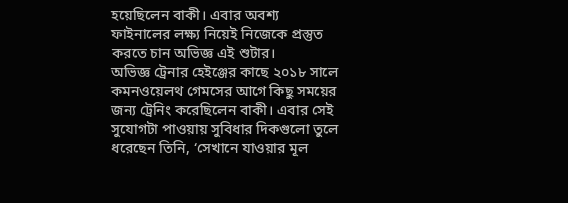হয়েছিলেন বাকী। এবার অবশ্য ফাইনালের লক্ষ্য নিয়েই নিজেকে প্রস্তুত করতে চান অভিজ্ঞ এই শুটার।
অভিজ্ঞ ট্রেনার হেইঞ্জের কাছে ২০১৮ সালে কমনওয়েলথ গেমসের আগে কিছু সময়ের জন্য ট্রেনিং করেছিলেন বাকী। এবার সেই সুযোগটা পাওয়ায় সুবিধার দিকগুলো তুলে ধরেছেন তিনি, ‘সেখানে যাওয়ার মূল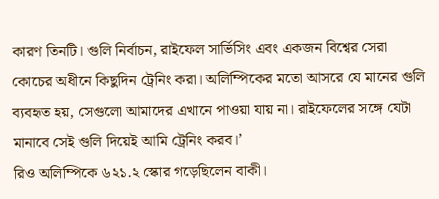কারণ তিনটি। গুলি নির্বাচন, রাইফেল সার্ভিসিং এবং একজন বিশ্বের সেরা কোচের অধীনে কিছুদিন ট্রেনিং করা। অলিম্পিকের মতো আসরে যে মানের গুলি ব্যবহৃত হয়, সেগুলো আমাদের এখানে পাওয়া যায় না। রাইফেলের সঙ্গে যেটা মানাবে সেই গুলি দিয়েই আমি ট্রেনিং করব।’
রিও অলিম্পিকে ৬২১.২ স্কোর গড়েছিলেন বাকী।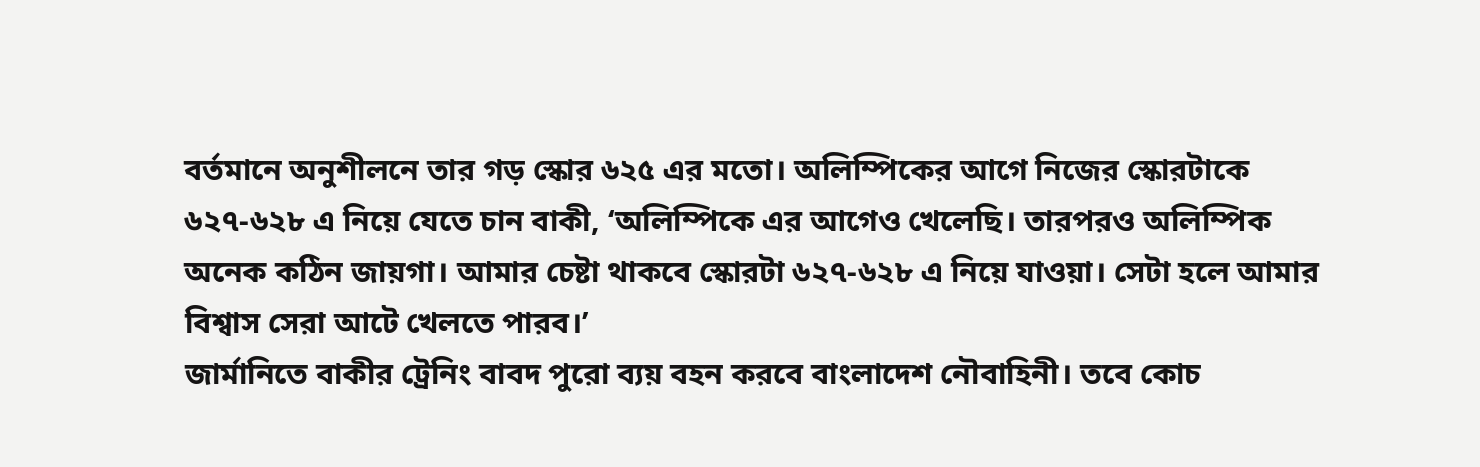বর্তমানে অনুশীলনে তার গড় স্কোর ৬২৫ এর মতো। অলিম্পিকের আগে নিজের স্কোরটাকে ৬২৭-৬২৮ এ নিয়ে যেতে চান বাকী, ‘অলিম্পিকে এর আগেও খেলেছি। তারপরও অলিম্পিক অনেক কঠিন জায়গা। আমার চেষ্টা থাকবে স্কোরটা ৬২৭-৬২৮ এ নিয়ে যাওয়া। সেটা হলে আমার বিশ্বাস সেরা আটে খেলতে পারব।’
জার্মানিতে বাকীর ট্রেনিং বাবদ পুরো ব্যয় বহন করবে বাংলাদেশ নৌবাহিনী। তবে কোচ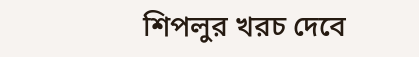শিপলুর খরচ দেবে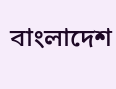বাংলাদেশ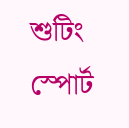শুটিং স্পোর্ট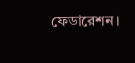ফেডারেশন।